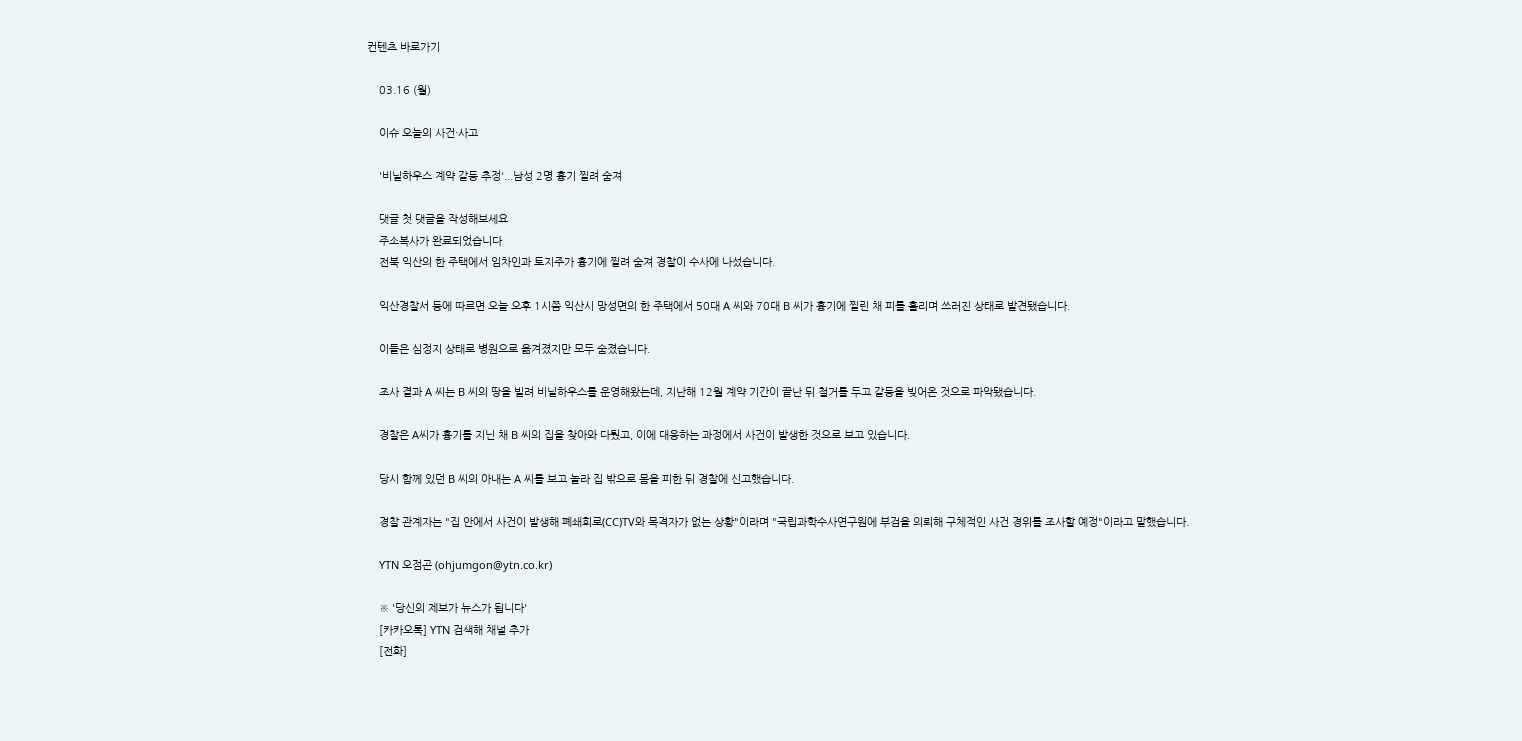컨텐츠 바로가기

    03.16 (월)

    이슈 오늘의 사건·사고

    '비닐하우스 계약 갈등 추정'...남성 2명 흉기 찔려 숨져

    댓글 첫 댓글을 작성해보세요
    주소복사가 완료되었습니다
    전북 익산의 한 주택에서 임차인과 토지주가 흉기에 찔려 숨져 경찰이 수사에 나섰습니다.

    익산경찰서 등에 따르면 오늘 오후 1시쯤 익산시 망성면의 한 주택에서 50대 A 씨와 70대 B 씨가 흉기에 찔린 채 피를 흘리며 쓰러진 상태로 발견됐습니다.

    이들은 심정지 상태로 병원으로 옮겨졌지만 모두 숨졌습니다.

    조사 결과 A 씨는 B 씨의 땅을 빌려 비닐하우스를 운영해왔는데, 지난해 12월 계약 기간이 끝난 뒤 철거를 두고 갈등을 빚어온 것으로 파악됐습니다.

    경찰은 A씨가 흉기를 지닌 채 B 씨의 집을 찾아와 다퉜고, 이에 대응하는 과정에서 사건이 발생한 것으로 보고 있습니다.

    당시 함께 있던 B 씨의 아내는 A 씨를 보고 놀라 집 밖으로 몸을 피한 뒤 경찰에 신고했습니다.

    경찰 관계자는 "집 안에서 사건이 발생해 폐쇄회로(CC)TV와 목격자가 없는 상황"이라며 "국립과학수사연구원에 부검을 의뢰해 구체적인 사건 경위를 조사할 예정"이라고 말했습니다.

    YTN 오점곤 (ohjumgon@ytn.co.kr)

    ※ '당신의 제보가 뉴스가 됩니다'
    [카카오톡] YTN 검색해 채널 추가
    [전화]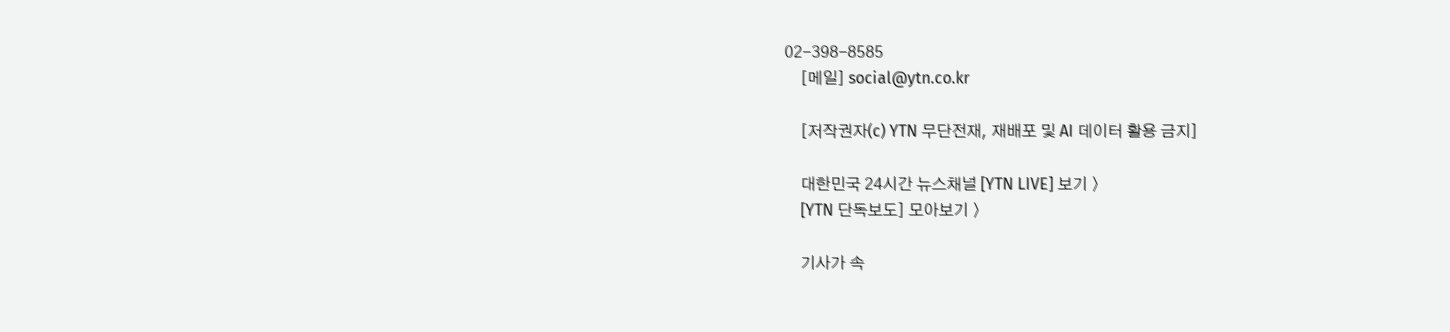02-398-8585
    [메일] social@ytn.co.kr

    [저작권자(c) YTN 무단전재, 재배포 및 AI 데이터 활용 금지]

    대한민국 24시간 뉴스채널 [YTN LIVE] 보기 〉
    [YTN 단독보도] 모아보기 〉

    기사가 속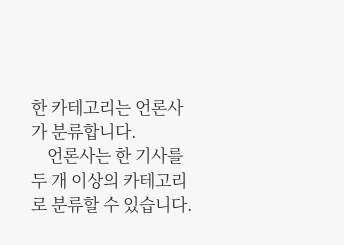한 카테고리는 언론사가 분류합니다.
    언론사는 한 기사를 두 개 이상의 카테고리로 분류할 수 있습니다.